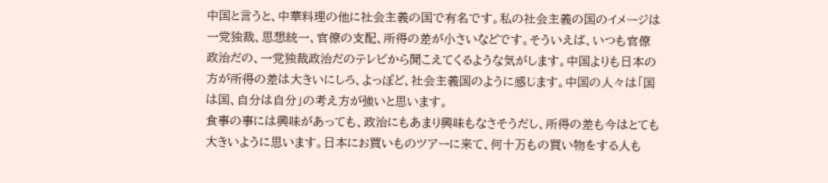中国と言うと、中華料理の他に社会主義の国で有名です。私の社会主義の国のイメージは一党独裁、思想統一、官僚の支配、所得の差が小さいなどです。そういえば、いつも官僚政治だの、一党独裁政治だのテレビから聞こえてくるような気がします。中国よりも日本の方が所得の差は大きいにしろ、よっぽど、社会主義国のように感じます。中国の人々は「国は国、自分は自分」の考え方が強いと思います。
食事の事には興味があっても、政治にもあまり興味もなさそうだし、所得の差も今はとても大きいように思います。日本にお買いものツアーに来て、何十万もの買い物をする人も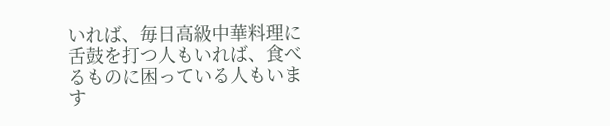いれば、毎日高級中華料理に舌鼓を打つ人もいれば、食べるものに困っている人もいます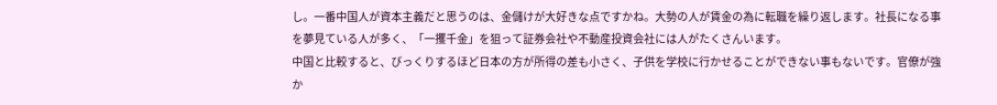し。一番中国人が資本主義だと思うのは、金儲けが大好きな点ですかね。大勢の人が賃金の為に転職を繰り返します。社長になる事を夢見ている人が多く、「一攫千金」を狙って証券会社や不動産投資会社には人がたくさんいます。
中国と比較すると、びっくりするほど日本の方が所得の差も小さく、子供を学校に行かせることができない事もないです。官僚が強か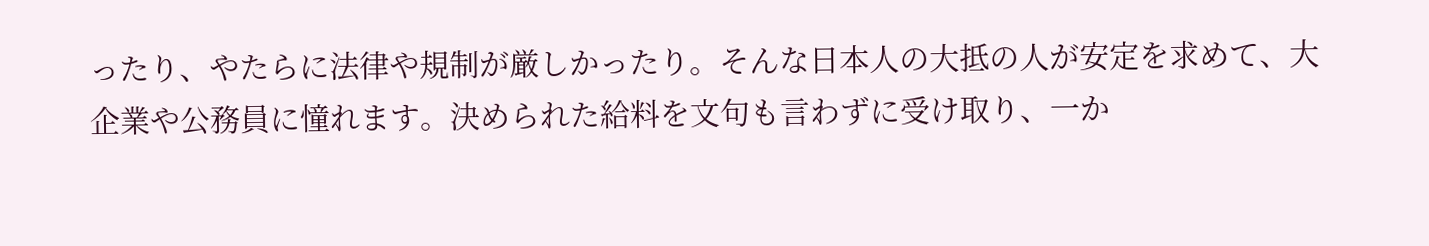ったり、やたらに法律や規制が厳しかったり。そんな日本人の大抵の人が安定を求めて、大企業や公務員に憧れます。決められた給料を文句も言わずに受け取り、一か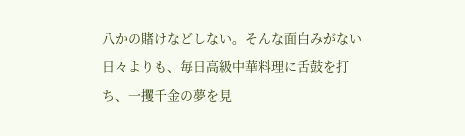八かの賭けなどしない。そんな面白みがない日々よりも、毎日高級中華料理に舌鼓を打ち、一攫千金の夢を見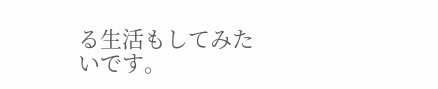る生活もしてみたいです。